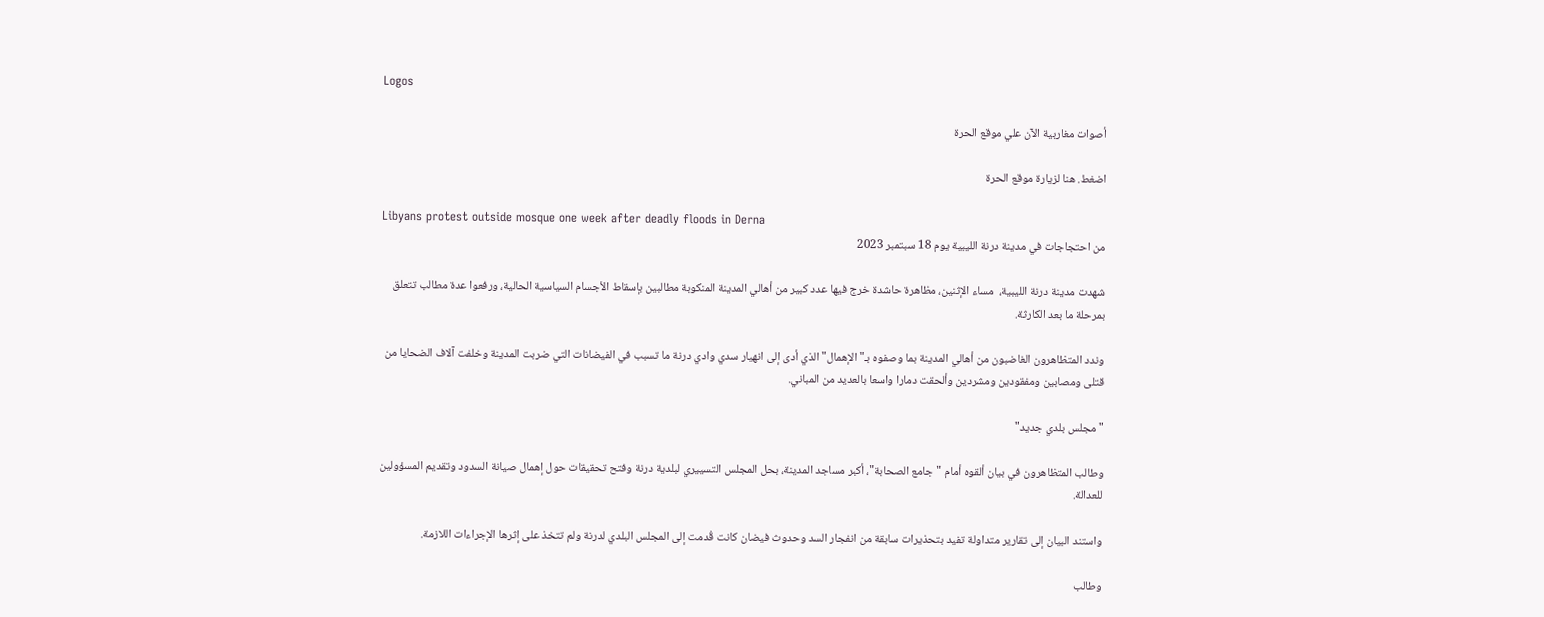Logos

أصوات مغاربية الآن علي موقع الحرة

اضغط. هنا لزيارة موقع الحرة

Libyans protest outside mosque one week after deadly floods in Derna
من احتجاجات في مدينة درنة الليبية يوم 18 سبتمبر 2023

شهدت مدينة درنة الليبية،  مساء الإثنين، مظاهرة حاشدة خرج فيها عدد كبير من أهالي المدينة المنكوبة مطالبين بإسقاط الأجسام السياسية الحالية، ورفعوا عدة مطالب تتعلق بمرحلة ما بعد الكارثة.

وندد المتظاهرون الغاضبون من أهالي المدينة بما وصفوه بـ"الإهمال" الذي أدى إلى انهيار سدي وادي درنة ما تسبب في الفيضانات التي ضربت المدينة وخلفت آلاف الضحايا من قتلى ومصابين ومفقودين ومشردين وألحقت دمارا واسعا بالعديد من المباني.

"مجلس بلدي جديد"

وطالب المتظاهرون في بيان ألقوه أمام "جامع الصحابة"، أكبر مساجد المدينة، بحل المجلس التسييري لبلدية درنة وفتح تحقيقات حول إهمال صيانة السدود وتقديم المسؤولين للعدالة.

واستند البيان إلى تقارير متداولة تفيد بتحذيرات سابقة من انفجار السد وحدوث فيضان كانت قُدمت إلى المجلس البلدي لدرنة ولم تتخذ على إثرها الإجراءات اللازمة.

وطالب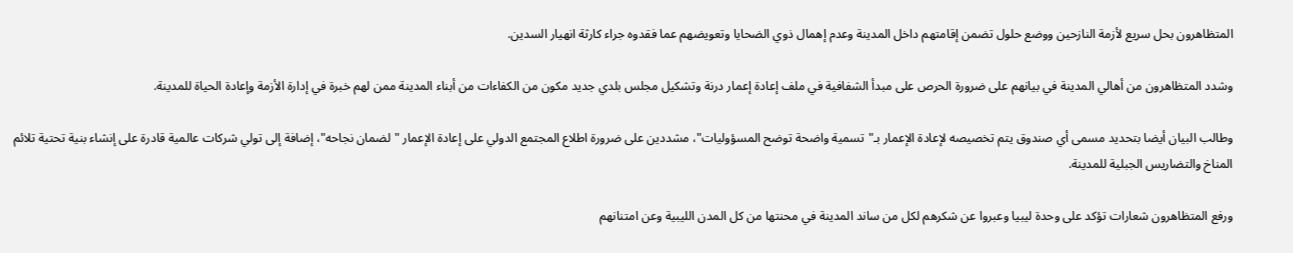المتظاهرون بحل سريع لأزمة النازحين ووضع حلول تضمن إقامتهم داخل المدينة وعدم إهمال ذوي الضحايا وتعويضهم عما فقدوه جراء كارثة انهيار السدين.

وشدد المتظاهرون من أهالي المدينة في بيانهم على ضرورة الحرص على مبدأ الشفافية في ملف إعادة إعمار درنة وتشكيل مجلس بلدي جديد مكون من الكفاءات من أبناء المدينة ممن لهم خبرة في إدارة الأزمة وإعادة الحياة للمدينة.

وطالب البيان أيضا بتحديد مسمى أي صندوق يتم تخصيصه لإعادة الإعمار بـ"تسمية واضحة توضح المسؤوليات"، مشددين على ضرورة اطلاع المجتمع الدولي على إعادة الإعمار "لضمان نجاحه"، إضافة إلى تولي شركات عالمية قادرة على إنشاء بنية تحتية تلائم المناخ والتضاريس الجبلية للمدينة.

ورفع المتظاهرون شعارات تؤكد على وحدة ليبيا وعبروا عن شكرهم لكل من ساند المدينة في محنتها من كل المدن الليبية وعن امتنانهم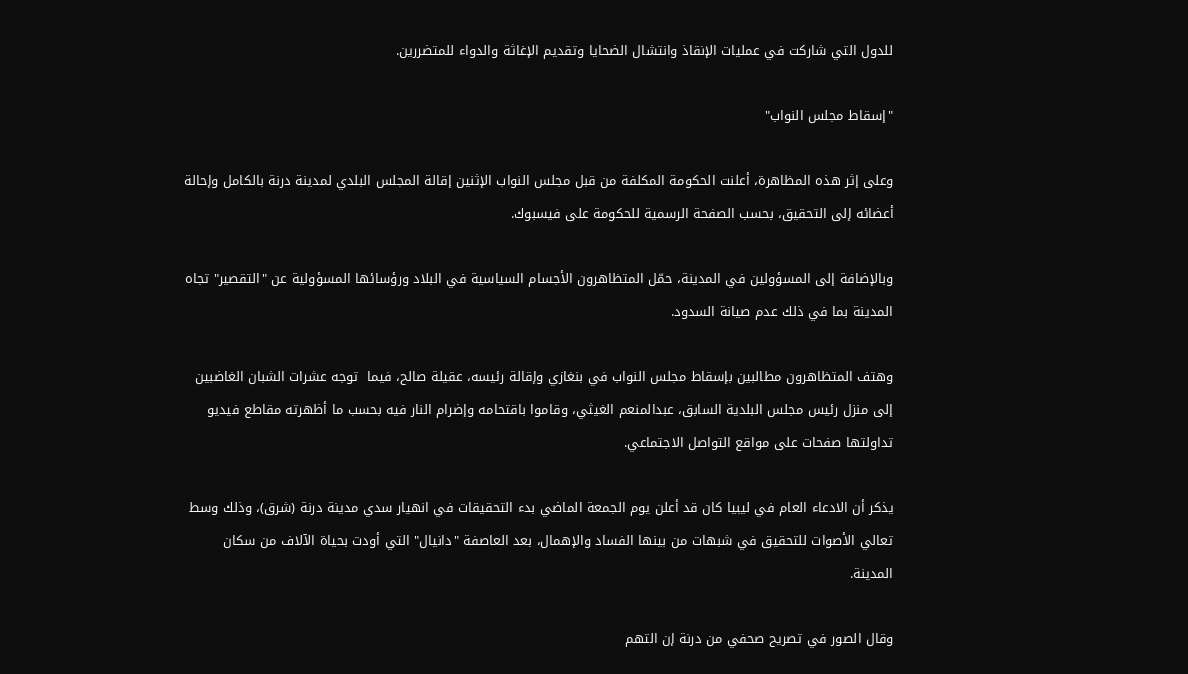للدول التي شاركت في عمليات الإنقاذ وانتشال الضحايا وتقديم الإغاثة والدواء للمتضررين.

"إسقاط مجلس النواب"

وعلى إثر هذه المظاهرة، أعلنت الحكومة المكلفة من قبل مجلس النواب الإثنين إقالة المجلس البلدي لمدينة درنة بالكامل وإحالة أعضائه إلى التحقيق، بحسب الصفحة الرسمية للحكومة على فيسبوك.

وبالإضافة إلى المسؤولين في المدينة، حمّل المتظاهرون الأجسام السياسية في البلاد ورؤسائها المسؤولية عن "التقصير" تجاه المدينة بما في ذلك عدم صيانة السدود.

وهتف المتظاهرون مطالبين بإسقاط مجلس النواب في بنغازي وإقالة رئيسه، عقيلة صالح، فيما  توجه عشرات الشبان الغاضبين إلى منزل رئيس مجلس البلدية السابق، عبدالمنعم الغيثي، وقاموا باقتحامه وإضرام النار فيه بحسب ما أظهرته مقاطع فيديو تداولتها صفحات على مواقع التواصل الاجتماعي.

يذكر أن الادعاء العام في ليبيا كان قد أعلن يوم الجمعة الماضي بدء التحقيقات في انهيار سدي مدينة درنة (شرق)، وذلك وسط تعالي الأصوات للتحقيق في شبهات من بينها الفساد والإهمال، بعد العاصفة "دانيال" التي أودت بحياة الآلاف من سكان المدينة.

وقال الصور في تصريح صحفي من درنة إن التهم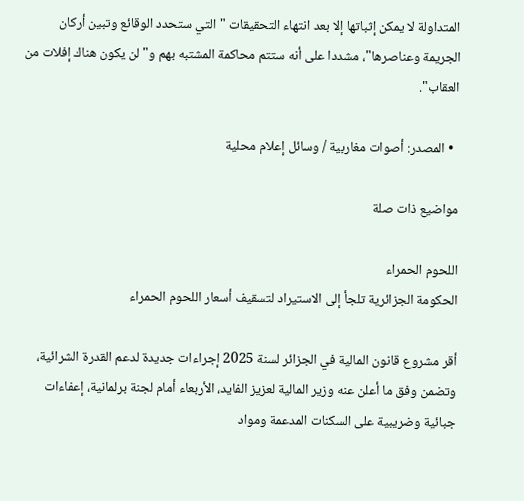المتداولة لا يمكن إثباتها إلا بعد انتهاء التحقيقات "التي ستحدد الوقائع وتبين أركان الجريمة وعناصرها"، مشددا على أنه ستتم محاكمة المشتبه بهم و"لن يكون هناك إفلات من العقاب".

  • المصدر: أصوات مغاربية / وسائل إعلام محلية

مواضيع ذات صلة

اللحوم الحمراء
الحكومة الجزائرية تلجأ إلى الاستيراد لتسقيف أسعار اللحوم الحمراء

أقر مشروع قانون المالية في الجزائر لسنة 2025 إجراءات جديدة لدعم القدرة الشرائية، وتضمن وفق ما أعلن عنه وزير المالية لعزيز الفايد، الأربعاء أمام لجنة برلمانية، إعفاءات جبائية وضريبية على السكنات المدعمة ومواد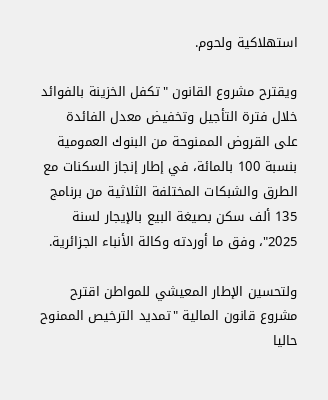استهلاكية ولحوم.

ويقترح مشروع القانون "تكفل الخزينة بالفوائد خلال فترة التأجيل وتخفيض معدل الفائدة على القروض الممنوحة من البنوك العمومية بنسبة 100 بالمائة، في إطار إنجاز السكنات مع الطرق والشبكات المختلفة الثلاثية من برنامج 135 ألف سكن بصيغة البيع بالإيجار لسنة 2025"، وفق ما أوردته وكالة الأنباء الجزائرية.

ولتحسين الإطار المعيشي للمواطن اقترح مشروع قانون المالية "تمديد الترخيص الممنوح حاليا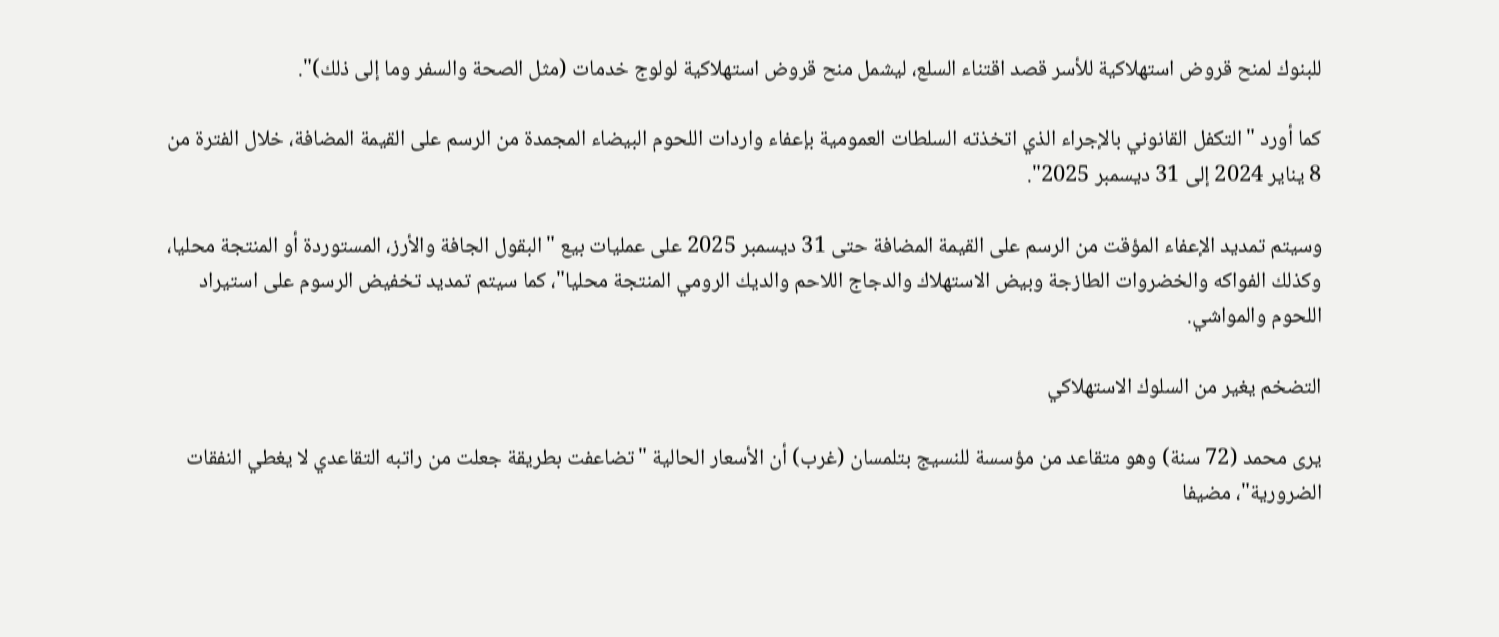للبنوك لمنح قروض استهلاكية للأسر قصد اقتناء السلع، ليشمل منح قروض استهلاكية لولوج خدمات (مثل الصحة والسفر وما إلى ذلك)".

كما أورد "التكفل القانوني بالإجراء الذي اتخذته السلطات العمومية بإعفاء واردات اللحوم البيضاء المجمدة من الرسم على القيمة المضافة، خلال الفترة من 8 يناير 2024 إلى 31 ديسمبر 2025".

وسيتم تمديد الإعفاء المؤقت من الرسم على القيمة المضافة حتى 31 ديسمبر 2025 على عمليات بيع "البقول الجافة والأرز، المستوردة أو المنتجة محليا، وكذلك الفواكه والخضروات الطازجة وبيض الاستهلاك والدجاج اللاحم والديك الرومي المنتجة محليا"، كما سيتم تمديد تخفيض الرسوم على استيراد اللحوم والمواشي.

التضخم يغير من السلوك الاستهلاكي

يرى محمد (72 سنة) وهو متقاعد من مؤسسة للنسيج بتلمسان (غرب) أن الأسعار الحالية "تضاعفت بطريقة جعلت من راتبه التقاعدي لا يغطي النفقات الضرورية"، مضيفا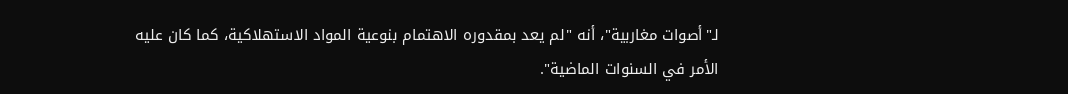لـ"أصوات مغاربية"، أنه "لم يعد بمقدوره الاهتمام بنوعية المواد الاستهلاكية، كما كان عليه الأمر في السنوات الماضية".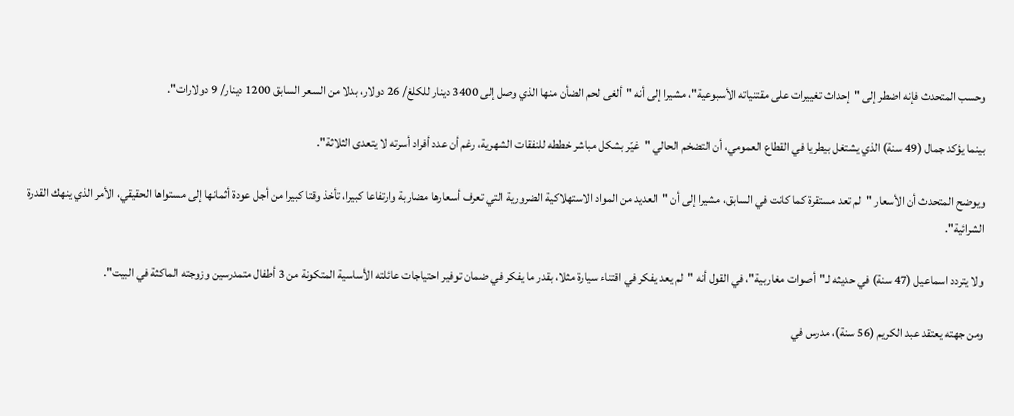وحسب المتحدث فإنه اضطر إلى "إحداث تغييرات على مقتنياته الأسبوعية"، مشيرا إلى أنه "ألغى لحم الضأن منها الذي وصل إلى 3400 دينار للكلغ/ 26 دولار، بدلا من السعر السابق 1200 دينار/ 9 دولارات".

بينما يؤكد جمال (49 سنة) الذي يشتغل بيطريا في القطاع العمومي، أن التضخم الحالي "غيّر بشكل مباشر خططه للنفقات الشهرية، رغم أن عدد أفراد أسرته لا يتعدى الثلاثة".

ويوضح المتحدث أن الأسعار "لم تعد مستقرة كما كانت في السابق، مشيرا إلى أن "العديد من المواد الاستهلاكية الضرورية التي تعرف أسعارها مضاربة وارتفاعا كبيرا، تأخذ وقتا كبيرا من أجل عودة أثمانها إلى مستواها الحقيقي، الأمر الذي ينهك القدرة الشرائية".

ولا يتردد اسماعيل (47 سنة) في حديثه لـ"أصوات مغاربية"، في القول أنه "لم يعد يفكر في اقتناء سيارة مثلا، بقدر ما يفكر في ضمان توفير احتياجات عائلته الأساسية المتكونة من 3 أطفال متمدرسين وزوجته الماكثة في البيت".

ومن جهته يعتقد عبد الكريم (56 سنة)، مدرس في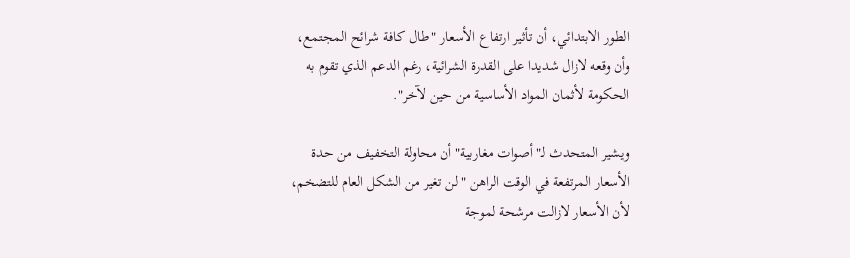الطور الابتدائي، أن تأثير ارتفاع الأسعار "طال كافة شرائح المجتمع، وأن وقعه لازال شديدا على القدرة الشرائية، رغم الدعم الذي تقوم به الحكومة لأثمان المواد الأساسية من حين لآخر".

ويشير المتحدث لـ"أصوات مغاربية" أن محاولة التخفيف من حدة الأسعار المرتفعة في الوقت الراهن "لن تغير من الشكل العام للتضخم، لأن الأسعار لازالت مرشحة لموجة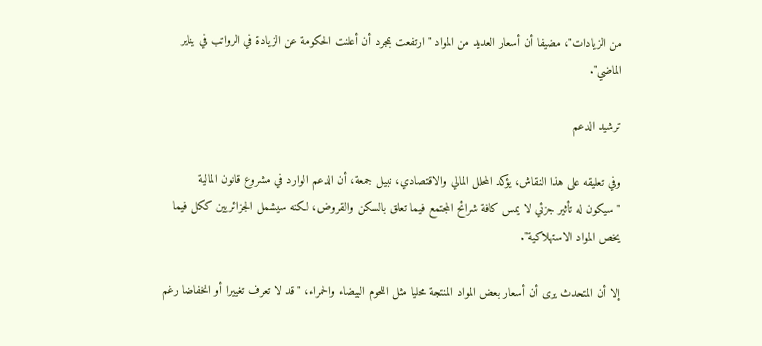من الزيادات"، مضيفا أن أسعار العديد من المواد "ارتفعت بمجرد أن أعلنت الحكومة عن الزيادة في الرواتب في يناير الماضي".

ترشيد الدعم

وفي تعليقه على هذا النقاش، يؤكد المحلل المالي والاقتصادي، نبيل جمعة، أن الدعم الوارد في مشروع قانون المالية "سيكون له تأثير جزئي لا يمس كافة شرائح المجتمع فيما تعلق بالسكن والقروض، لكنه سيشمل الجزائريين ككل فيما يخص المواد الاستهلاكية".

إلا أن المتحدث يرى أن أسعار بعض المواد المنتجة محليا مثل اللحوم البيضاء والحمراء، "قد لا تعرف تغييرا أو انخفاضا رغم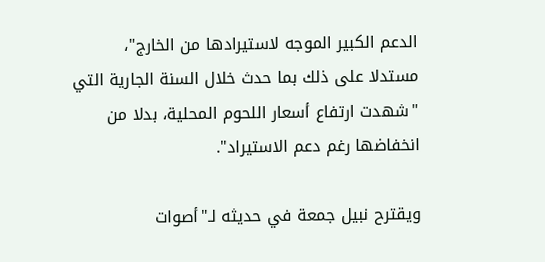الدعم الكبير الموجه لاستيرادها من الخارج"، مستدلا على ذلك بما حدث خلال السنة الجارية التي "شهدت ارتفاع أسعار اللحوم المحلية، بدلا من انخفاضها رغم دعم الاستيراد".

ويقترح نبيل جمعة في حديثه لـ"أصوات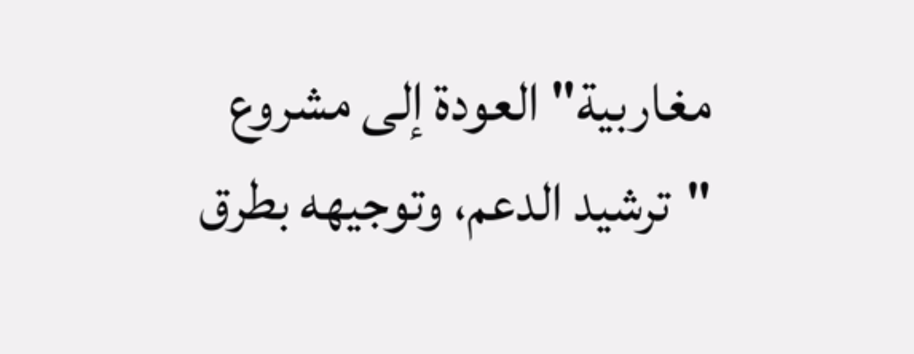مغاربية" العودة إلى مشروع "ترشيد الدعم، وتوجيهه بطرق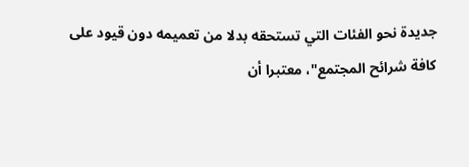جديدة نحو الفئات التي تستحقه بدلا من تعميمه دون قيود على كافة شرائح المجتمع"، معتبرا أن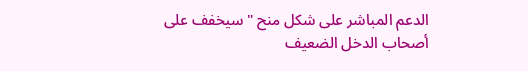الدعم المباشر على شكل منح "سيخفف على أصحاب الدخل الضعيف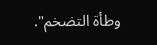وطأة التضخم".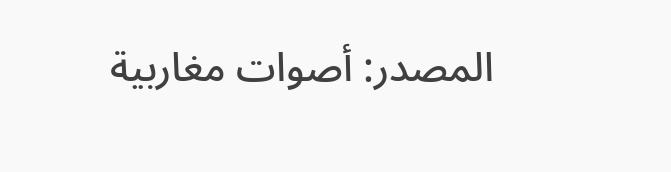المصدر: أصوات مغاربية